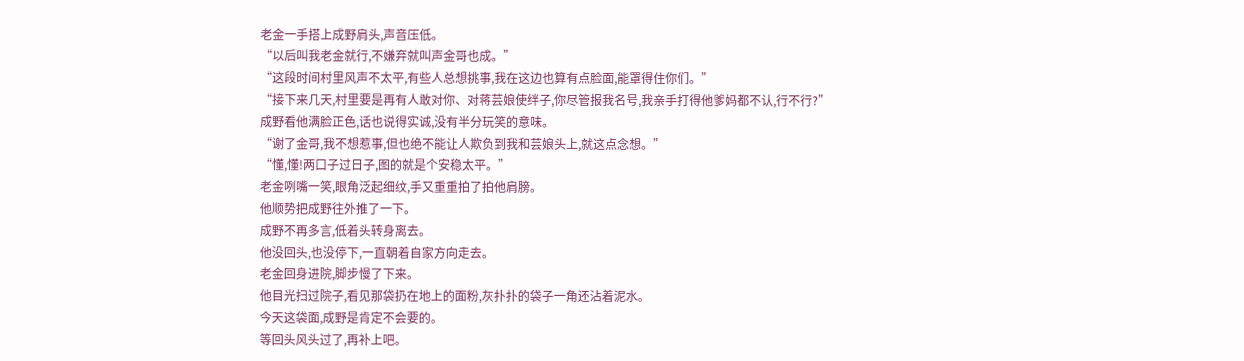老金一手搭上成野肩头,声音压低。
“以后叫我老金就行,不嫌弃就叫声金哥也成。”
“这段时间村里风声不太平,有些人总想挑事,我在这边也算有点脸面,能罩得住你们。”
“接下来几天,村里要是再有人敢对你、对蒋芸娘使绊子,你尽管报我名号,我亲手打得他爹妈都不认,行不行?”
成野看他满脸正色,话也说得实诚,没有半分玩笑的意味。
“谢了金哥,我不想惹事,但也绝不能让人欺负到我和芸娘头上,就这点念想。”
“懂,懂!两口子过日子,图的就是个安稳太平。”
老金咧嘴一笑,眼角泛起细纹,手又重重拍了拍他肩膀。
他顺势把成野往外推了一下。
成野不再多言,低着头转身离去。
他没回头,也没停下,一直朝着自家方向走去。
老金回身进院,脚步慢了下来。
他目光扫过院子,看见那袋扔在地上的面粉,灰扑扑的袋子一角还沾着泥水。
今天这袋面,成野是肯定不会要的。
等回头风头过了,再补上吧。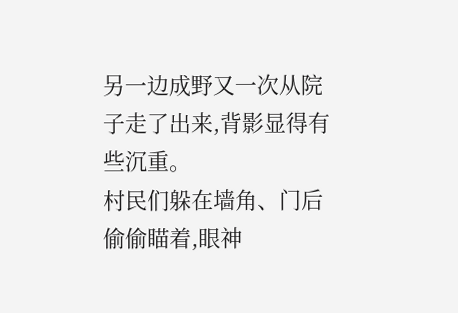另一边成野又一次从院子走了出来,背影显得有些沉重。
村民们躲在墙角、门后偷偷瞄着,眼神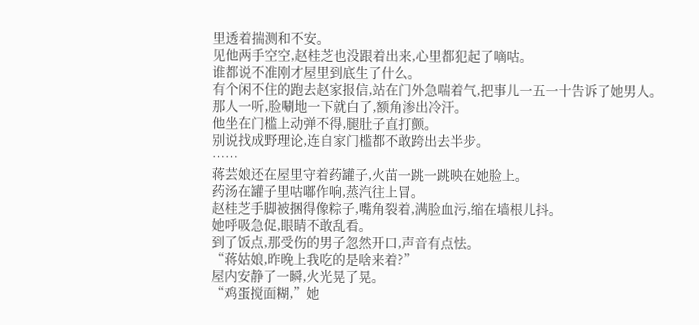里透着揣测和不安。
见他两手空空,赵桂芝也没跟着出来,心里都犯起了嘀咕。
谁都说不准刚才屋里到底生了什么。
有个闲不住的跑去赵家报信,站在门外急喘着气,把事儿一五一十告诉了她男人。
那人一听,脸唰地一下就白了,额角渗出冷汗。
他坐在门槛上动弹不得,腿肚子直打颤。
别说找成野理论,连自家门槛都不敢跨出去半步。
……
蒋芸娘还在屋里守着药罐子,火苗一跳一跳映在她脸上。
药汤在罐子里咕嘟作响,蒸汽往上冒。
赵桂芝手脚被捆得像粽子,嘴角裂着,满脸血污,缩在墙根儿抖。
她呼吸急促,眼睛不敢乱看。
到了饭点,那受伤的男子忽然开口,声音有点怯。
“蒋姑娘,昨晚上我吃的是啥来着?”
屋内安静了一瞬,火光晃了晃。
“鸡蛋搅面糊,”她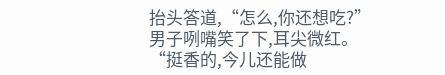抬头答道,“怎么,你还想吃?”
男子咧嘴笑了下,耳尖微红。
“挺香的,今儿还能做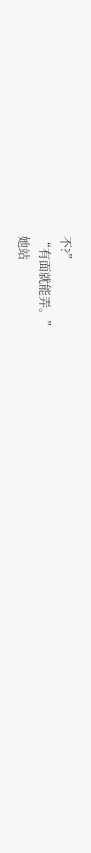不?”
“有面就能弄。”
她站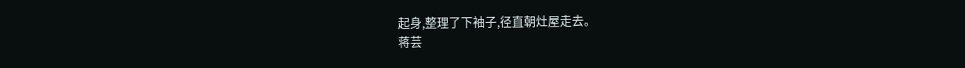起身,整理了下袖子,径直朝灶屋走去。
蒋芸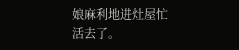娘麻利地进灶屋忙活去了。